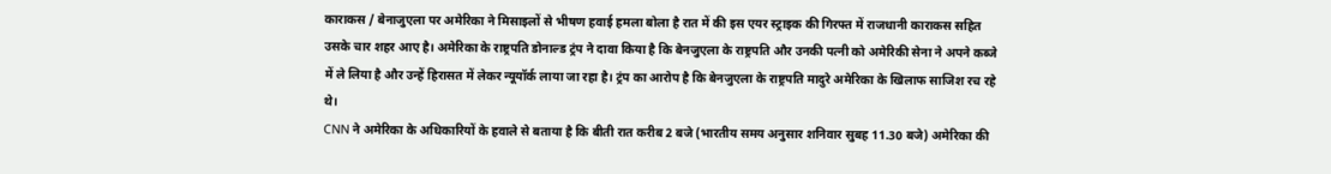काराकस / बेनाजुएला पर अमेरिका ने मिसाइलों से भीषण हवाई हमला बोला है रात में की इस एयर स्ट्राइक की गिरफ्त में राजधानी काराकस सहित उसके चार शहर आए है। अमेरिका के राष्ट्रपति डोनाल्ड ट्रंप ने दावा किया है कि बेनजुएला के राष्ट्रपति और उनकी पत्नी को अमेरिकी सेना ने अपने कब्जे में ले लिया है और उन्हें हिरासत में लेकर न्यूयॉर्क लाया जा रहा है। ट्रंप का आरोप है कि बेनजुएला के राष्ट्रपति मादुरे अमेरिका के खिलाफ साजिश रच रहे थे।
CNN ने अमेरिका के अधिकारियों के हवाले से बताया है कि बीती रात करीब 2 बजे (भारतीय समय अनुसार शनिवार सुबह 11.30 बजे) अमेरिका की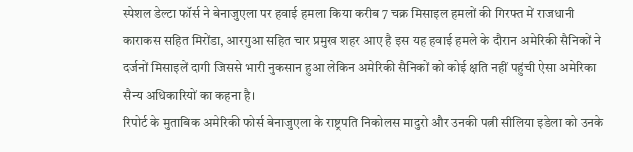स्पेशल डेल्टा फॉर्स ने बेनाजुएला पर हवाई हमला किया करीब 7 चक्र मिसाइल हमलों की गिरफ्त में राजधानी काराकस सहित मिरोंडा, आरगुआ सहित चार प्रमुख शहर आए है इस यह हवाई हमले के दौरान अमेरिकी सैनिकों ने दर्जनों मिसाइलें दागी जिससे भारी नुकसान हुआ लेकिन अमेरिकी सैनिकों को कोई क्षति नहीं पहुंची ऐसा अमेरिका सैन्य अधिकारियों का कहना है।
रिपोर्ट के मुताबिक अमेरिकी फोर्स बेनाजुएला के राष्ट्रपति निकोलस मादुरो और उनकी पत्नी सीलिया इडेला को उनके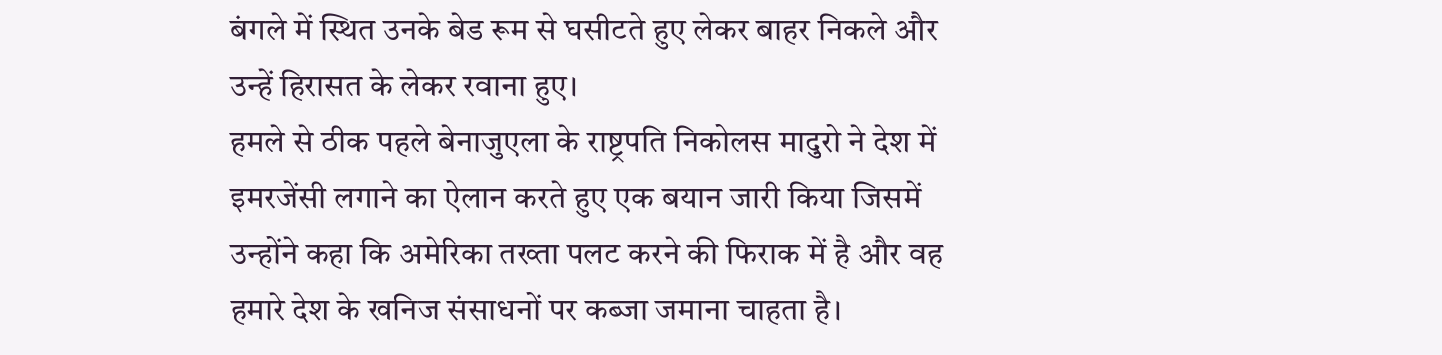बंगले में स्थित उनके बेड रूम से घसीटते हुए लेकर बाहर निकले और उन्हें हिरासत के लेकर रवाना हुए।
हमले से ठीक पहले बेनाजुएला के राष्ट्रपति निकोलस मादुरो ने देश में इमरजेंसी लगाने का ऐलान करते हुए एक बयान जारी किया जिसमें उन्होंने कहा कि अमेरिका तख्ता पलट करने की फिराक में है और वह हमारे देश के खनिज संसाधनों पर कब्जा जमाना चाहता है।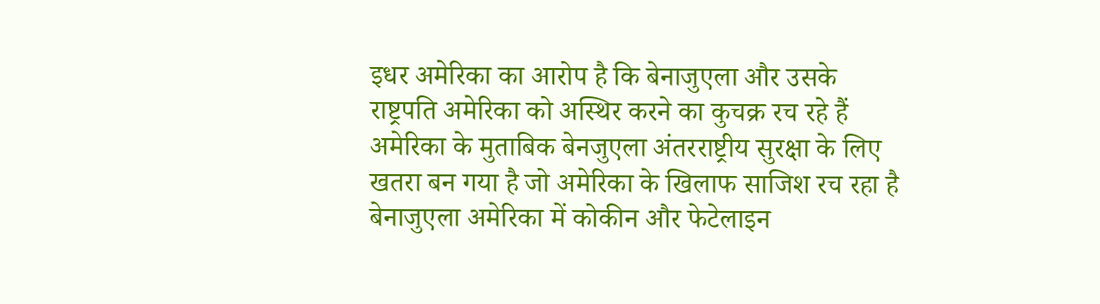इधर अमेरिका का आरोप है कि बेनाजुएला और उसके राष्ट्रपति अमेरिका को अस्थिर करने का कुचक्र रच रहे हैं अमेरिका के मुताबिक बेनजुएला अंतरराष्ट्रीय सुरक्षा के लिए खतरा बन गया है जो अमेरिका के खिलाफ साजिश रच रहा है बेनाजुएला अमेरिका में कोकीन और फेटेलाइन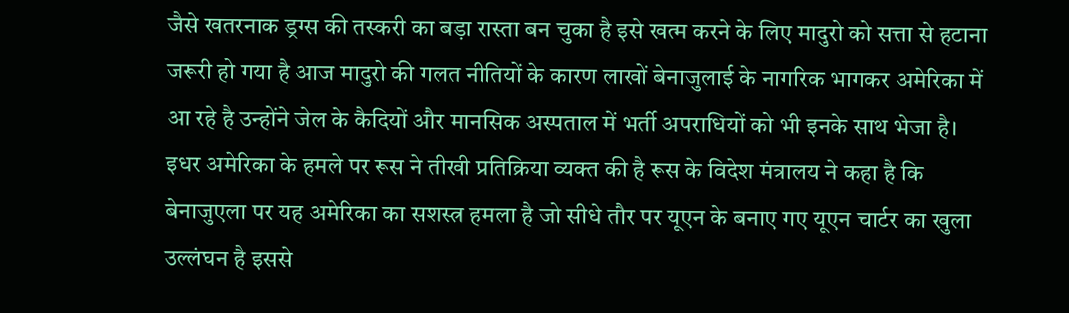जैसे खतरनाक ड्रग्स की तस्करी का बड़ा रास्ता बन चुका है इसे खत्म करने के लिए मादुरो को सत्ता से हटाना जरूरी हो गया है आज मादुरो की गलत नीतियों के कारण लाखों बेनाजुलाई के नागरिक भागकर अमेरिका में आ रहे है उन्होंने जेल के कैदियों और मानसिक अस्पताल में भर्ती अपराधियों को भी इनके साथ भेजा है।
इधर अमेरिका के हमले पर रूस ने तीखी प्रतिक्रिया व्यक्त की है रूस के विदेश मंत्रालय ने कहा है कि बेनाजुएला पर यह अमेरिका का सशस्त्र हमला है जो सीधे तौर पर यूएन के बनाए गए यूएन चार्टर का खुला उल्लंघन है इससे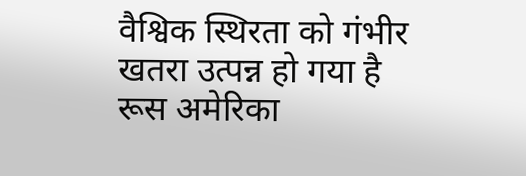वैश्विक स्थिरता को गंभीर खतरा उत्पन्न हो गया है रूस अमेरिका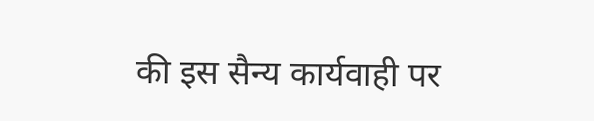की इस सैन्य कार्यवाही पर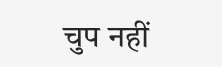चुप नहीं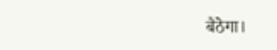बैठेगा।